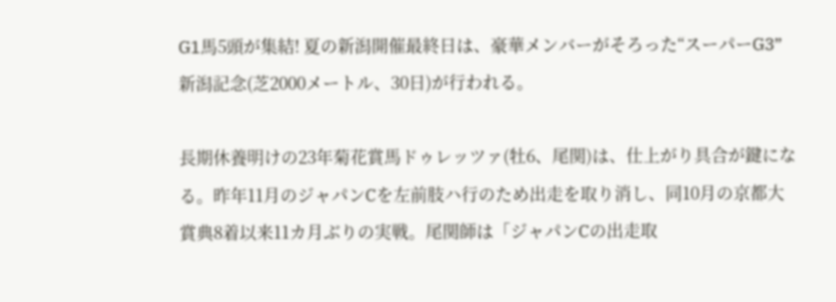G1馬5頭が集結! 夏の新潟開催最終日は、豪華メンバーがそろった“スーパーG3”新潟記念(芝2000メートル、30日)が行われる。

長期休養明けの23年菊花賞馬ドゥレッツァ(牡6、尾関)は、仕上がり具合が鍵になる。昨年11月のジャパンCを左前肢ハ行のため出走を取り消し、同10月の京都大賞典8着以来11カ月ぶりの実戦。尾関師は「ジャパンCの出走取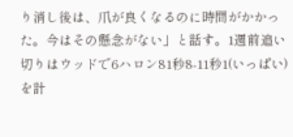り消し後は、爪が良くなるのに時間がかかった。今はその懸念がない」と話す。1週前追い切りはウッドで6ハロン81秒8-11秒1(いっぱい)を計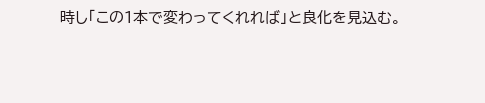時し「この1本で変わってくれれば」と良化を見込む。